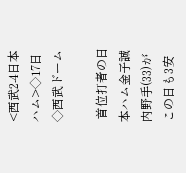<西武2-4日本ハム>◇17日◇西武ドーム

 首位打者の日本ハム金子誠内野手(33)がこの日も3安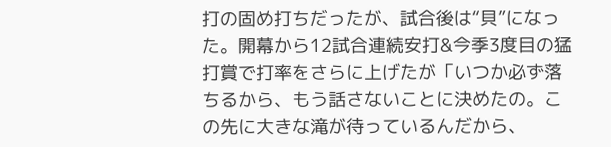打の固め打ちだったが、試合後は“貝”になった。開幕から12試合連続安打&今季3度目の猛打賞で打率をさらに上げたが「いつか必ず落ちるから、もう話さないことに決めたの。この先に大きな滝が待っているんだから、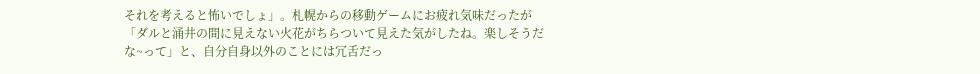それを考えると怖いでしょ」。札幌からの移動ゲームにお疲れ気味だったが「ダルと涌井の間に見えない火花がちらついて見えた気がしたね。楽しそうだな~って」と、自分自身以外のことには冗舌だっ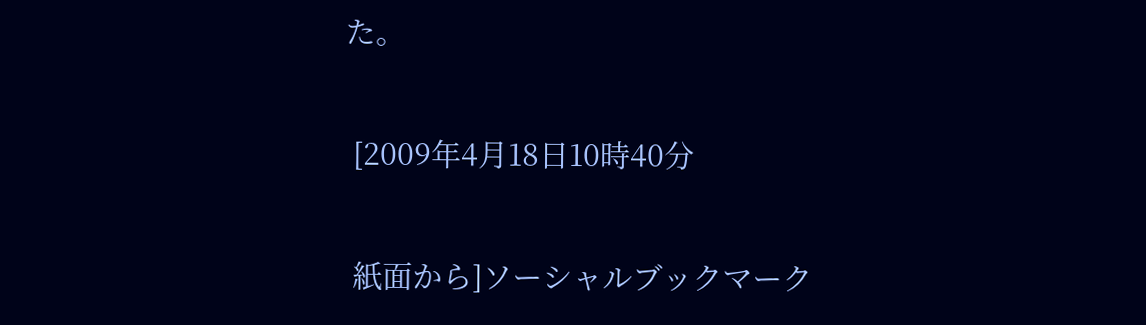た。

 [2009年4月18日10時40分

 紙面から]ソーシャルブックマーク